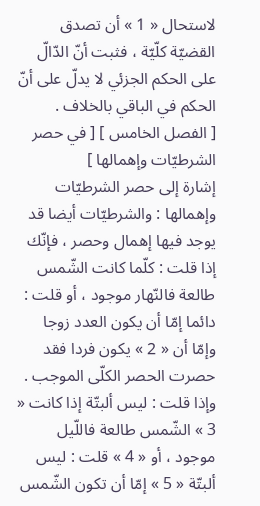لاستحال « 1 » أن تصدق القضيّة كلّيّة ، فثبت أنّ الدّالّ على الحكم الجزئي لا يدلّ على أنّ الحكم في الباقي بالخلاف .
[ الفصل الخامس ] [ في حصر الشرطيّات وإهمالها ]
إشارة إلى حصر الشرطيّات وإهمالها : والشرطيّات أيضا قد يوجد فيها إهمال وحصر ، فإنّك إذا قلت : كلّما كانت الشّمس طالعة فالنّهار موجود ، أو قلت : دائما إمّا أن يكون العدد زوجا وإمّا أن « 2 » يكون فردا فقد حصرت الحصر الكلّى الموجب . وإذا قلت : ليس ألبتّة إذا كانت « 3 » الشّمس طالعة فاللّيل موجود ، أو « 4 » قلت : ليس ألبتّة « 5 » إمّا أن تكون الشّمس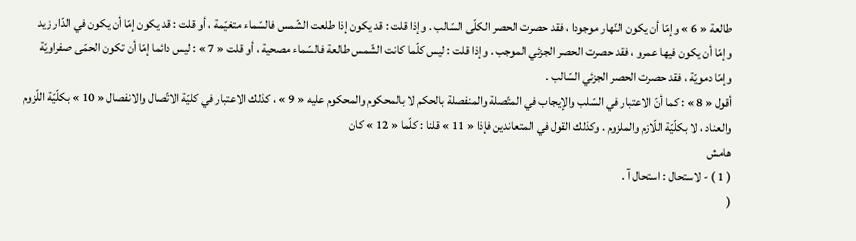طالعة « 6 » وإمّا أن يكون النّهار موجودا ، فقد حصرت الحصر الكلّى السّالب . وإذا قلت : قد يكون إذا طلعت الشّمس فالسّماء متغيّمة ، أو قلت : قد يكون إمّا أن يكون في الدّار زيد وإمّا أن يكون فيها عمرو ، فقد حصرت الحصر الجزئي الموجب . وإذا قلت : ليس كلّما كانت الشّمس طالعة فالسّماء مصحية ، أو قلت « 7 » : ليس دائما إمّا أن تكون الحمّى صفراويّة وإمّا دمويّة ، فقد حصرت الحصر الجزئي السّالب .
أقول « 8 » : كما أنّ الاعتبار في السّلب والإيجاب في المتّصلة والمنفصلة بالحكم لا بالمحكوم والمحكوم عليه « 9 » ، كذلك الاعتبار في كليّة الاتّصال والانفصال « 10 » بكلّيّة اللّزوم والعناد ، لا بكلّيّة اللّازم والملزوم . وكذلك القول في المتعاندين فإذا « 11 » قلنا : كلّما « 12 » كان
هامش
( 1 ) - لاستحال : استحال آ .
(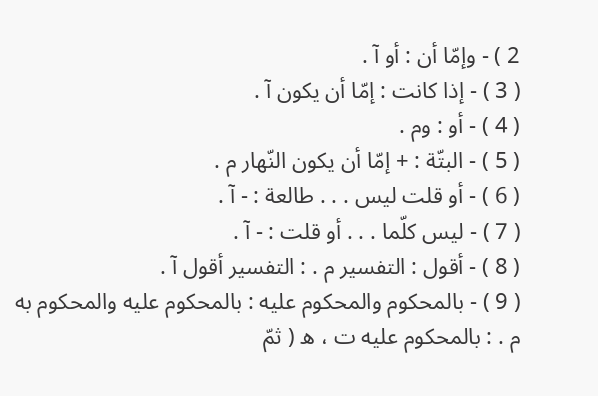2 ) - وإمّا أن : أو آ .
( 3 ) - إذا كانت : إمّا أن يكون آ .
( 4 ) - أو : وم .
( 5 ) - البتّة : + إمّا أن يكون النّهار م .
( 6 ) - أو قلت ليس . . . طالعة : - آ .
( 7 ) - ليس كلّما . . . أو قلت : - آ .
( 8 ) - أقول : التفسير م . : التفسير أقول آ .
( 9 ) - بالمحكوم والمحكوم عليه : بالمحكوم عليه والمحكوم به م . : بالمحكوم عليه ت ، ه ( ثمّ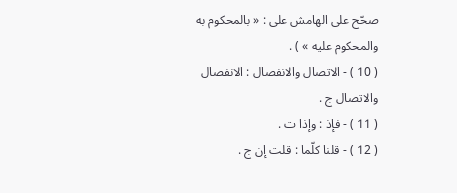صحّح على الهامش على : « بالمحكوم به والمحكوم عليه » ) .
( 10 ) - الاتصال والانفصال : الانفصال والاتصال ج .
( 11 ) - فإذ : وإذا ت .
( 12 ) - قلنا كلّما : قلت إن ج .